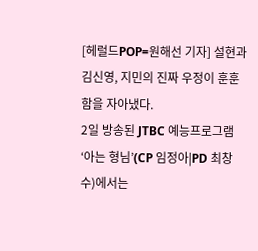[헤럴드POP=원해선 기자] 설현과 김신영, 지민의 진짜 우정이 훈훈함을 자아냈다.
2일 방송된 JTBC 예능프로그램 ‘아는 형님’(CP 임정아|PD 최창수)에서는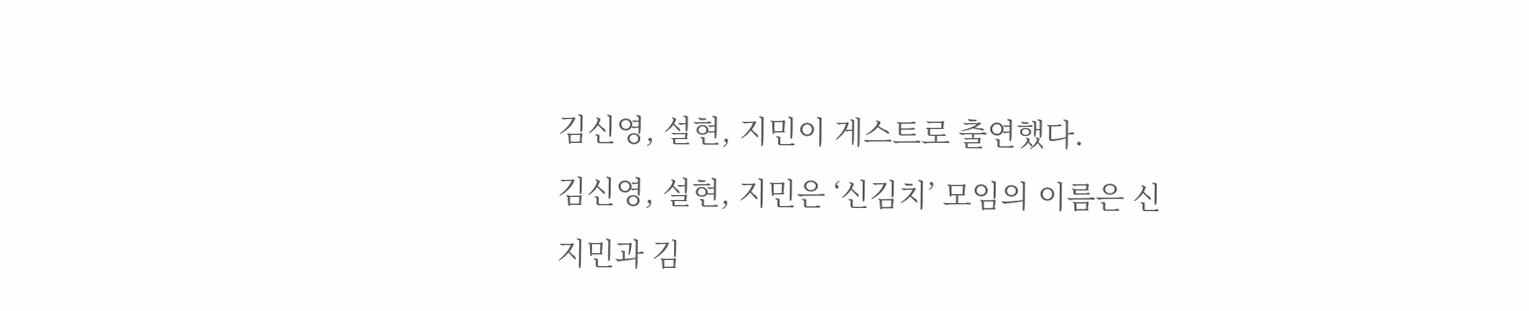김신영, 설현, 지민이 게스트로 출연했다.
김신영, 설현, 지민은 ‘신김치’ 모임의 이름은 신지민과 김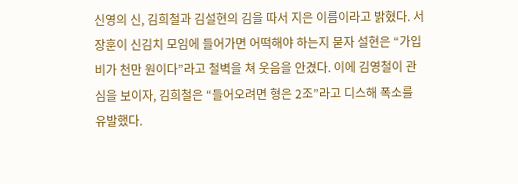신영의 신, 김희철과 김설현의 김을 따서 지은 이름이라고 밝혔다. 서장훈이 신김치 모임에 들어가면 어떡해야 하는지 묻자 설현은 “가입비가 천만 원이다”라고 철벽을 쳐 웃음을 안겼다. 이에 김영철이 관심을 보이자, 김희철은 “들어오려면 형은 2조”라고 디스해 폭소를 유발했다.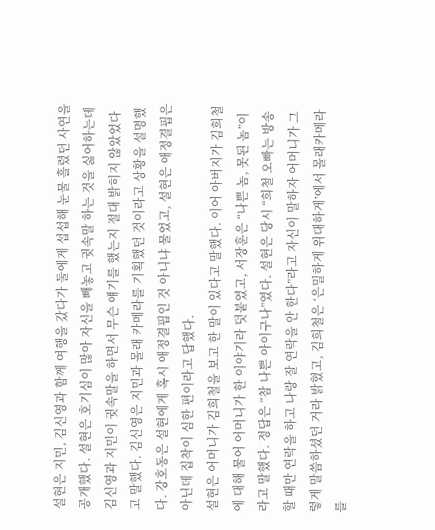설현은 지민, 김신영과 함께 여행을 갔다가 둘에게 섭섭해 눈물 흘렸던 사연을 공개했다. 설현은 호기심이 많아 자신을 빼놓고 귓속말 하는 것을 싫어하는데 김신영과 지민이 귓속말을 하면서 무슨 얘기를 했는지 절대 밝히지 않았었다고 말했다. 김신영은 지민과 몰래 카메라를 기획했던 것이라고 상황을 설명했다. 강호동은 설현에게 혹시 애정결핍인 것 아니냐 물었고, 설현은 애정결핍은 아닌데 집착이 심한 편이라고 답했다.
설현은 어머니가 김희철을 보고 한 말이 있다고 말했다. 이어 아버지가 김희철에 대해 물어 어머니가 한 이야기라 덧붙였고, 서장훈은 “나쁜 놈, 못된 놈”이라고 말했다. 정답은 “참 나쁜 아이구나”였다. 설현은 당시 “희철 오빠는 방송할 때만 연락을 하고 나랑 잘 연락을 안 한다”라고 자신이 말하자 어머니가 그렇게 말씀하셨던 거라 밝혔고, 김희철은 ‘은밀하게 위대하게’에서 몰래카메라를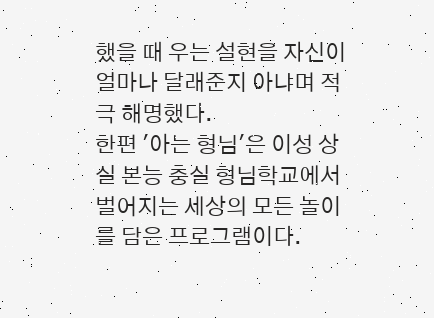했을 때 우는 설현을 자신이 얼마나 달래준지 아냐며 적극 해명했다.
한편 '아는 형님'은 이성 상실 본능 충실 형님학교에서 벌어지는 세상의 모든 놀이를 담은 프로그램이다.